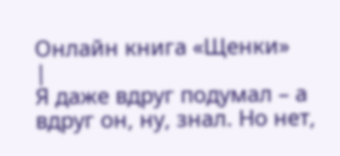Онлайн книга «Щенки»
|
Я даже вдруг подумал – а вдруг он, ну, знал. Но нет,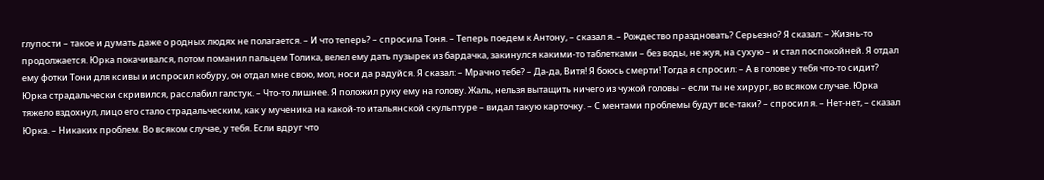глупости – такое и думать даже о родных людях не полагается. – И что теперь? – спросила Тоня. – Теперь поедем к Антону, – сказал я. – Рождество праздновать? Серьезно? Я сказал: – Жизнь-то продолжается. Юрка покачивался, потом поманил пальцем Толика, велел ему дать пузырек из бардачка, закинулся какими-то таблетками – без воды, не жуя, на сухую – и стал поспокойней. Я отдал ему фотки Тони для ксивы и испросил кобуру, он отдал мне свою, мол, носи да радуйся. Я сказал: – Мрачно тебе? – Да-да, Витя! Я боюсь смерти! Тогда я спросил: – А в голове у тебя что-то сидит? Юрка страдальчески скривился, расслабил галстук. – Что-то лишнее. Я положил руку ему на голову. Жаль, нельзя вытащить ничего из чужой головы – если ты не хирург, во всяком случае. Юрка тяжело вздохнул, лицо его стало страдальческим, как у мученика на какой-то итальянской скульптуре – видал такую карточку. – С ментами проблемы будут все-таки? – спросил я. – Нет-нет, – сказал Юрка. – Никаких проблем. Во всяком случае, у тебя. Если вдруг что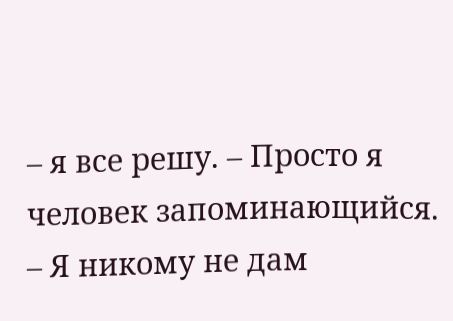– я все решу. – Просто я человек запоминающийся. – Я никому не дам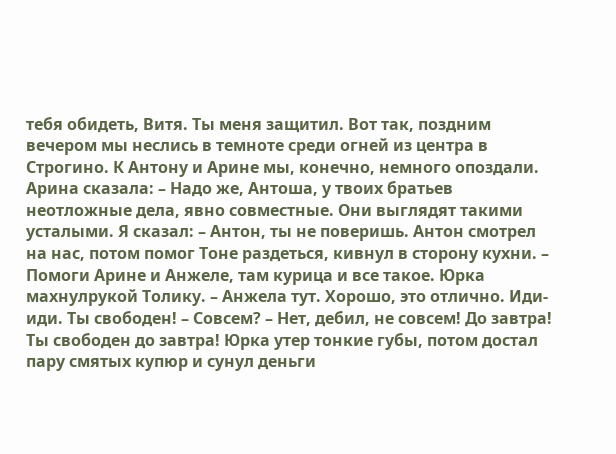тебя обидеть, Витя. Ты меня защитил. Вот так, поздним вечером мы неслись в темноте среди огней из центра в Строгино. К Антону и Арине мы, конечно, немного опоздали. Арина сказала: – Надо же, Антоша, у твоих братьев неотложные дела, явно совместные. Они выглядят такими усталыми. Я сказал: – Антон, ты не поверишь. Антон смотрел на нас, потом помог Тоне раздеться, кивнул в сторону кухни. – Помоги Арине и Анжеле, там курица и все такое. Юрка махнулрукой Толику. – Анжела тут. Хорошо, это отлично. Иди-иди. Ты свободен! – Совсем? – Нет, дебил, не совсем! До завтра! Ты свободен до завтра! Юрка утер тонкие губы, потом достал пару смятых купюр и сунул деньги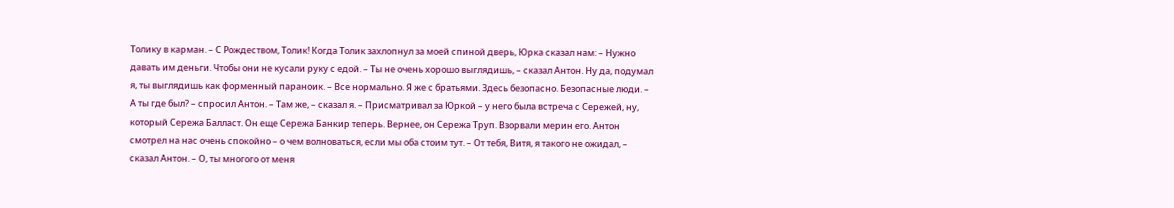Толику в карман. – С Рождеством, Толик! Когда Толик захлопнул за моей спиной дверь, Юрка сказал нам: – Нужно давать им деньги. Чтобы они не кусали руку с едой. – Ты не очень хорошо выглядишь, – сказал Антон. Ну да, подумал я, ты выглядишь как форменный параноик. – Все нормально. Я же с братьями. Здесь безопасно. Безопасные люди. – А ты где был? – спросил Антон. – Там же, – сказал я. – Присматривал за Юркой – у него была встреча с Сережей, ну, который Сережа Балласт. Он еще Сережа Банкир теперь. Вернее, он Сережа Труп. Взорвали мерин его. Антон смотрел на нас очень спокойно – о чем волноваться, если мы оба стоим тут. – От тебя, Витя, я такого не ожидал, – сказал Антон. – О, ты многого от меня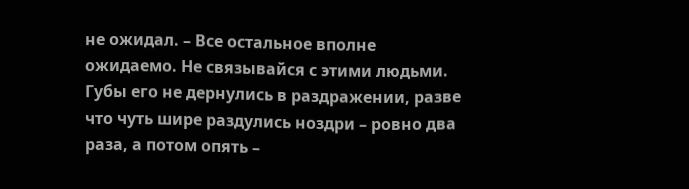не ожидал. – Все остальное вполне ожидаемо. Не связывайся с этими людьми. Губы его не дернулись в раздражении, разве что чуть шире раздулись ноздри – ровно два раза, а потом опять –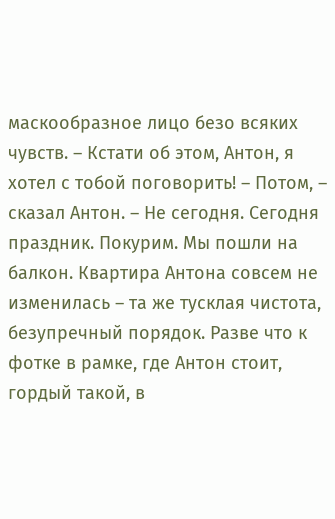маскообразное лицо безо всяких чувств. – Кстати об этом, Антон, я хотел с тобой поговорить! – Потом, – сказал Антон. – Не сегодня. Сегодня праздник. Покурим. Мы пошли на балкон. Квартира Антона совсем не изменилась – та же тусклая чистота, безупречный порядок. Разве что к фотке в рамке, где Антон стоит, гордый такой, в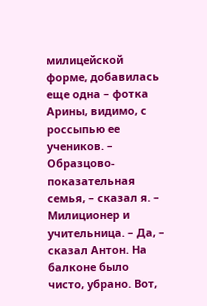милицейской форме, добавилась еще одна – фотка Арины, видимо, с россыпью ее учеников. – Образцово-показательная семья, – сказал я. – Милиционер и учительница. – Да, – сказал Антон. На балконе было чисто, убрано. Вот,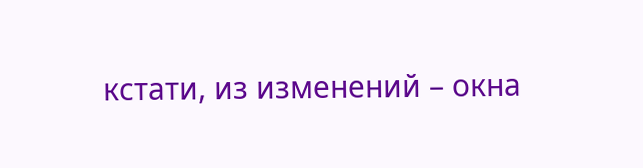кстати, из изменений – окна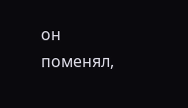он поменял,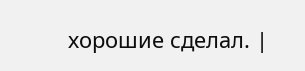хорошие сделал. |